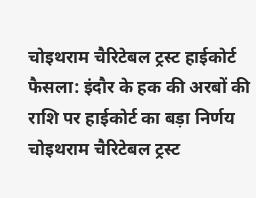चोइथराम चैरिटेबल ट्रस्ट हाईकोर्ट फैसला: इंदौर के हक की अरबों की राशि पर हाईकोर्ट का बड़ा निर्णय
चोइथराम चैरिटेबल ट्रस्ट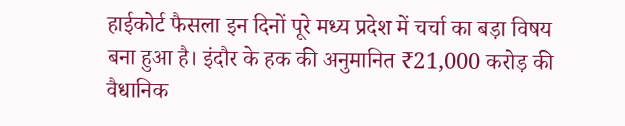हाईकोर्ट फैसला इन दिनों पूरे मध्य प्रदेश में चर्चा का बड़ा विषय बना हुआ है। इंदौर के हक की अनुमानित ₹21,000 करोड़ की वैधानिक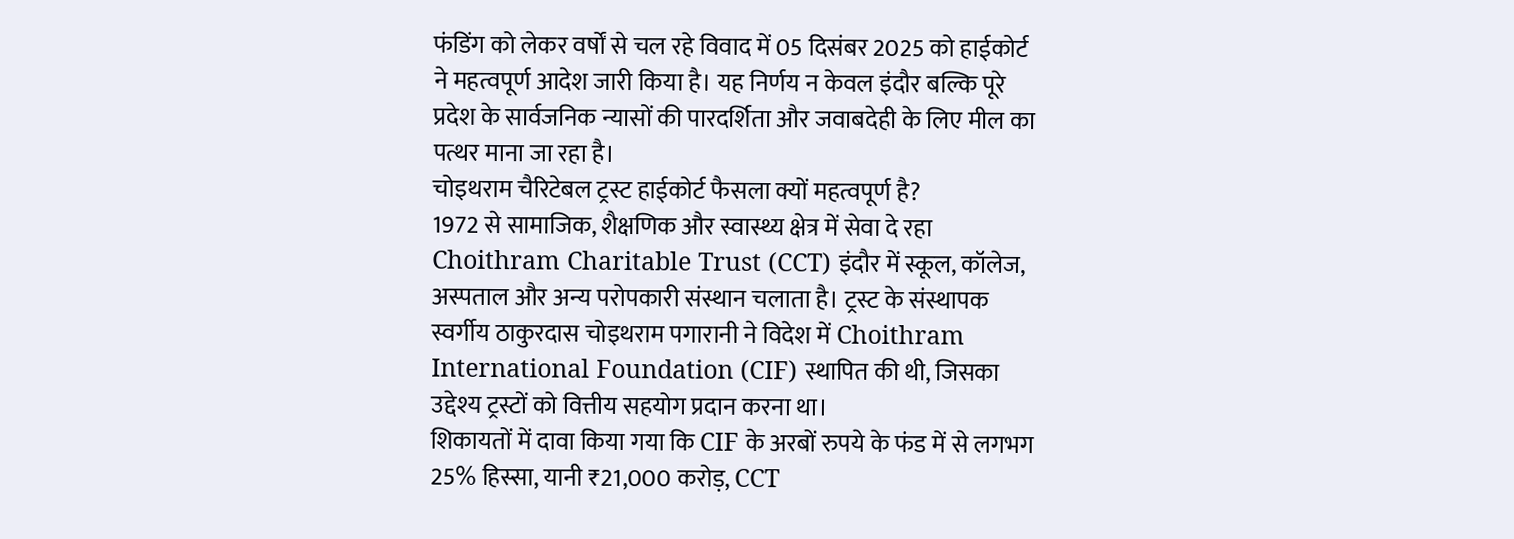फंडिंग को लेकर वर्षों से चल रहे विवाद में 05 दिसंबर 2025 को हाईकोर्ट ने महत्वपूर्ण आदेश जारी किया है। यह निर्णय न केवल इंदौर बल्कि पूरे प्रदेश के सार्वजनिक न्यासों की पारदर्शिता और जवाबदेही के लिए मील का पत्थर माना जा रहा है।
चोइथराम चैरिटेबल ट्रस्ट हाईकोर्ट फैसला क्यों महत्वपूर्ण है?
1972 से सामाजिक, शैक्षणिक और स्वास्थ्य क्षेत्र में सेवा दे रहा Choithram Charitable Trust (CCT) इंदौर में स्कूल, कॉलेज, अस्पताल और अन्य परोपकारी संस्थान चलाता है। ट्रस्ट के संस्थापक स्वर्गीय ठाकुरदास चोइथराम पगारानी ने विदेश में Choithram International Foundation (CIF) स्थापित की थी, जिसका उद्देश्य ट्रस्टों को वित्तीय सहयोग प्रदान करना था।
शिकायतों में दावा किया गया कि CIF के अरबों रुपये के फंड में से लगभग 25% हिस्सा, यानी ₹21,000 करोड़, CCT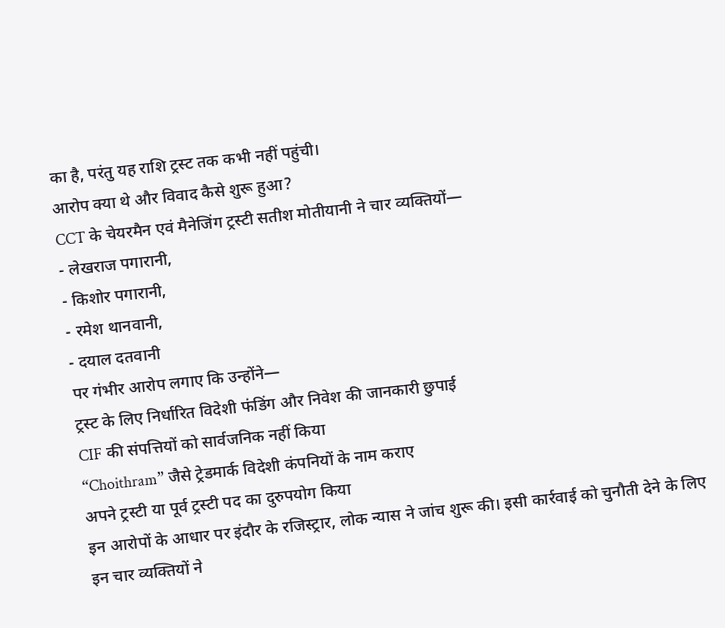का है, परंतु यह राशि ट्रस्ट तक कभी नहीं पहुंची।
आरोप क्या थे और विवाद कैसे शुरू हुआ?
CCT के चेयरमैन एवं मैनेजिंग ट्रस्टी सतीश मोतीयानी ने चार व्यक्तियों—
- लेखराज पगारानी,
- किशोर पगारानी,
- रमेश थानवानी,
- दयाल दतवानी
पर गंभीर आरोप लगाए कि उन्होंने—
ट्रस्ट के लिए निर्धारित विदेशी फंडिंग और निवेश की जानकारी छुपाई
CIF की संपत्तियों को सार्वजनिक नहीं किया
“Choithram” जैसे ट्रेडमार्क विदेशी कंपनियों के नाम कराए
अपने ट्रस्टी या पूर्व ट्रस्टी पद का दुरुपयोग किया
इन आरोपों के आधार पर इंदौर के रजिस्ट्रार, लोक न्यास ने जांच शुरू की। इसी कार्रवाई को चुनौती देने के लिए इन चार व्यक्तियों ने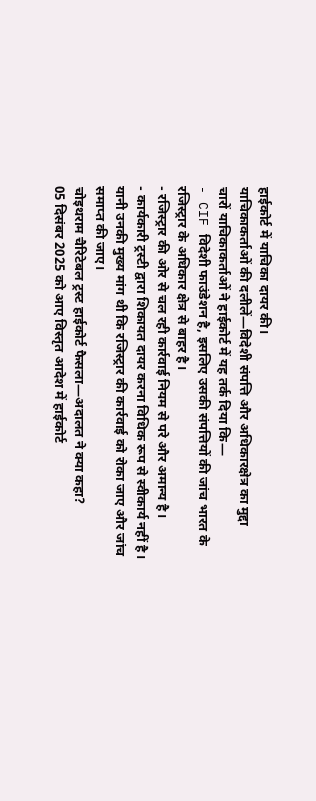हाईकोर्ट में याचिका दायर की।
याचिकाकर्ताओं की दलीलें—विदेशी संपत्ति और अधिकारक्षेत्र का मुद्दा
चारों याचिकाकर्ताओं ने हाईकोर्ट में यह तर्क दिया कि—
- CIF विदेशी फाउंडेशन है, इसलिए उसकी संपत्तियों की जांच भारत के रजिस्ट्रार के अधिकार क्षेत्र से बाहर है।
- रजिस्ट्रार की ओर से चल रही कार्रवाई नियम से परे और अमान्य है।
- कार्यकारी ट्रस्टी द्वारा शिकायत दायर करना विधिक रूप से स्वीकार्य नहीं है।
यानी उनकी मुख्य मांग थी कि रजिस्ट्रार की कार्रवाई को रोका जाए और जांच समाप्त की जाए।
चोइथराम चैरिटेबल ट्रस्ट हाईकोर्ट फैसला—अदालत ने क्या कहा?
05 दिसंबर 2025 को आए विस्तृत आदेश में हाईकोर्ट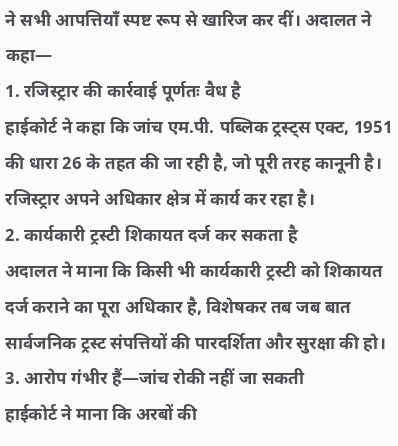ने सभी आपत्तियाँ स्पष्ट रूप से खारिज कर दीं। अदालत ने कहा—
1. रजिस्ट्रार की कार्रवाई पूर्णतः वैध है
हाईकोर्ट ने कहा कि जांच एम.पी. पब्लिक ट्रस्ट्स एक्ट, 1951 की धारा 26 के तहत की जा रही है, जो पूरी तरह कानूनी है। रजिस्ट्रार अपने अधिकार क्षेत्र में कार्य कर रहा है।
2. कार्यकारी ट्रस्टी शिकायत दर्ज कर सकता है
अदालत ने माना कि किसी भी कार्यकारी ट्रस्टी को शिकायत दर्ज कराने का पूरा अधिकार है, विशेषकर तब जब बात सार्वजनिक ट्रस्ट संपत्तियों की पारदर्शिता और सुरक्षा की हो।
3. आरोप गंभीर हैं—जांच रोकी नहीं जा सकती
हाईकोर्ट ने माना कि अरबों की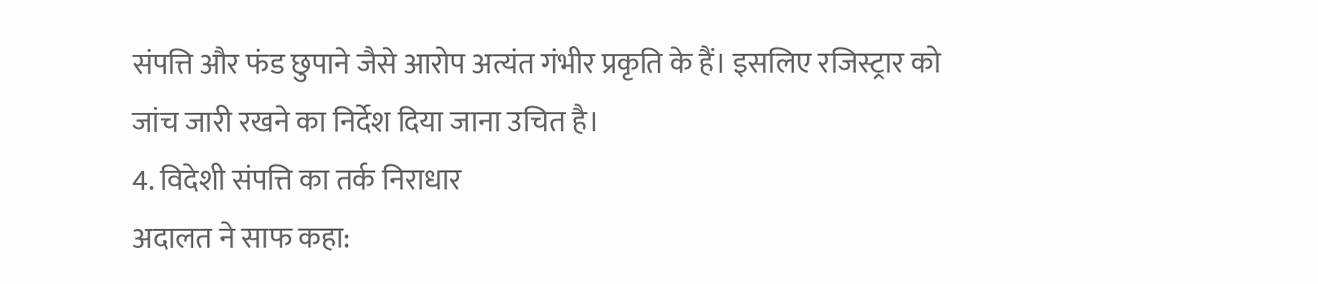संपत्ति और फंड छुपाने जैसे आरोप अत्यंत गंभीर प्रकृति के हैं। इसलिए रजिस्ट्रार को जांच जारी रखने का निर्देश दिया जाना उचित है।
4. विदेशी संपत्ति का तर्क निराधार
अदालत ने साफ कहा: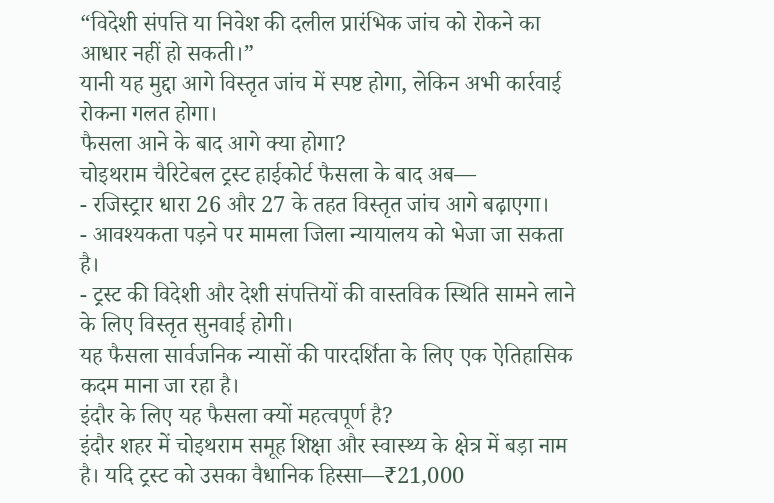“विदेशी संपत्ति या निवेश की दलील प्रारंभिक जांच को रोकने का आधार नहीं हो सकती।”
यानी यह मुद्दा आगे विस्तृत जांच में स्पष्ट होगा, लेकिन अभी कार्रवाई रोकना गलत होगा।
फैसला आने के बाद आगे क्या होगा?
चोइथराम चैरिटेबल ट्रस्ट हाईकोर्ट फैसला के बाद अब—
- रजिस्ट्रार धारा 26 और 27 के तहत विस्तृत जांच आगे बढ़ाएगा।
- आवश्यकता पड़ने पर मामला जिला न्यायालय को भेजा जा सकता है।
- ट्रस्ट की विदेशी और देशी संपत्तियों की वास्तविक स्थिति सामने लाने के लिए विस्तृत सुनवाई होगी।
यह फैसला सार्वजनिक न्यासों की पारदर्शिता के लिए एक ऐतिहासिक कदम माना जा रहा है।
इंदौर के लिए यह फैसला क्यों महत्वपूर्ण है?
इंदौर शहर में चोइथराम समूह शिक्षा और स्वास्थ्य के क्षेत्र में बड़ा नाम है। यदि ट्रस्ट को उसका वैधानिक हिस्सा—₹21,000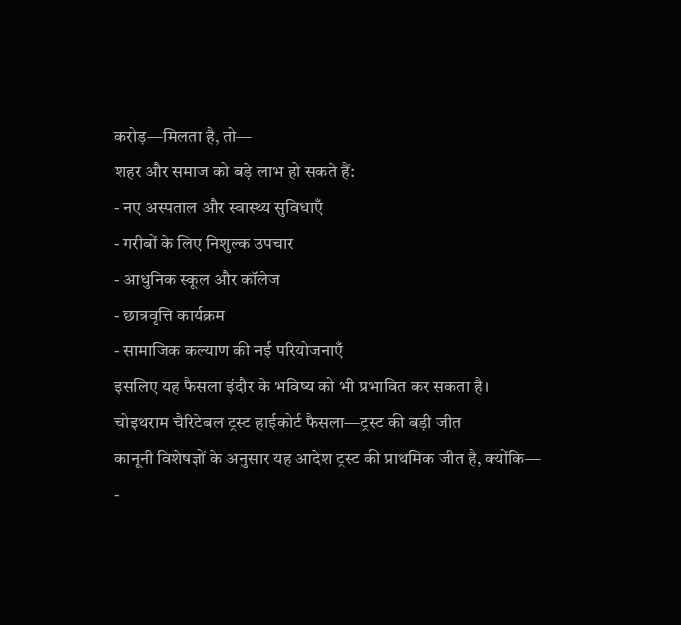करोड़—मिलता है, तो—
शहर और समाज को बड़े लाभ हो सकते हैं:
- नए अस्पताल और स्वास्थ्य सुविधाएँ
- गरीबों के लिए निशुल्क उपचार
- आधुनिक स्कूल और कॉलेज
- छात्रवृत्ति कार्यक्रम
- सामाजिक कल्याण की नई परियोजनाएँ
इसलिए यह फैसला इंदौर के भविष्य को भी प्रभावित कर सकता है।
चोइथराम चैरिटेबल ट्रस्ट हाईकोर्ट फैसला—ट्रस्ट की बड़ी जीत
कानूनी विशेषज्ञों के अनुसार यह आदेश ट्रस्ट की प्राथमिक जीत है, क्योंकि—
-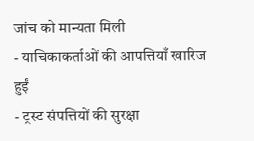जांच को मान्यता मिली
- याचिकाकर्ताओं की आपत्तियाँ खारिज हुईं
- ट्रस्ट संपत्तियों की सुरक्षा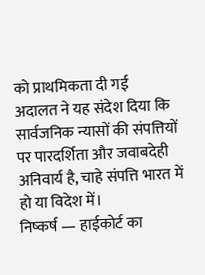को प्राथमिकता दी गई
अदालत ने यह संदेश दिया कि सार्वजनिक न्यासों की संपत्तियों पर पारदर्शिता और जवाबदेही अनिवार्य है, चाहे संपत्ति भारत में हो या विदेश में।
निष्कर्ष — हाईकोर्ट का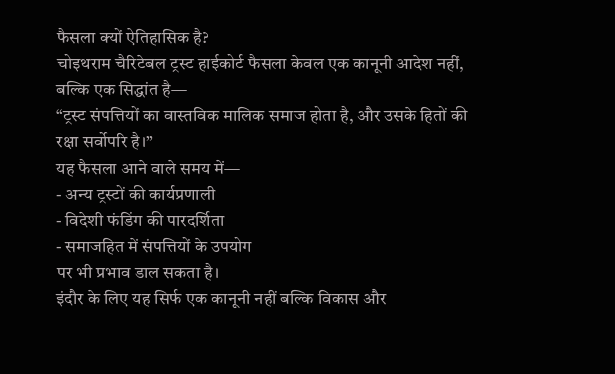फैसला क्यों ऐतिहासिक है?
चोइथराम चैरिटेबल ट्रस्ट हाईकोर्ट फैसला केवल एक कानूनी आदेश नहीं, बल्कि एक सिद्धांत है—
“ट्रस्ट संपत्तियों का वास्तविक मालिक समाज होता है, और उसके हितों की रक्षा सर्वोपरि है।”
यह फैसला आने वाले समय में—
- अन्य ट्रस्टों की कार्यप्रणाली
- विदेशी फंडिंग की पारदर्शिता
- समाजहित में संपत्तियों के उपयोग
पर भी प्रभाव डाल सकता है।
इंदौर के लिए यह सिर्फ एक कानूनी नहीं बल्कि विकास और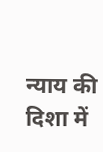न्याय की दिशा में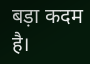बड़ा कदम है।